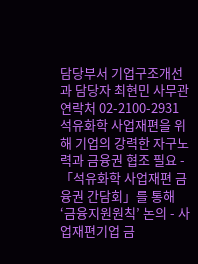담당부서 기업구조개선과 담당자 최현민 사무관 연락처 02-2100-2931 석유화학 사업재편을 위해 기업의 강력한 자구노력과 금융권 협조 필요 - 「석유화학 사업재편 금융권 간담회」를 통해 ‘금융지원원칙’ 논의 - 사업재편기업 금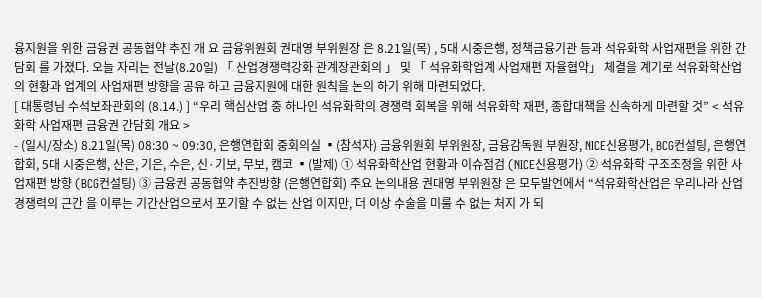융지원을 위한 금융권 공동협약 추진 개 요 금융위원회 권대영 부위원장 은 8.21일(목) , 5대 시중은행, 정책금융기관 등과 석유화학 사업재편을 위한 간담회 를 가졌다. 오늘 자리는 전날(8.20일) 「 산업경쟁력강화 관계장관회의 」 및 「 석유화학업계 사업재편 자율협약」 체결을 계기로 석유화학산업의 현황과 업계의 사업재편 방향을 공유 하고 금융지원에 대한 원칙을 논의 하기 위해 마련되었다.
[ 대통령님 수석보좌관회의 (8.14.) ] “우리 핵심산업 중 하나인 석유화학의 경쟁력 회복을 위해 석유화학 재편, 종합대책을 신속하게 마련할 것” < 석유화학 사업재편 금융권 간담회 개요 >
- (일시/장소) 8.21일(목) 08:30 ~ 09:30, 은행연합회 중회의실 ▪(참석자) 금융위원회 부위원장, 금융감독원 부원장, NICE신용평가, BCG컨설팅, 은행연합회, 5대 시중은행, 산은, 기은, 수은, 신·기보, 무보, 캠코 ▪(발제) ➀ 석유화학산업 현황과 이슈점검 (NICE신용평가) ➁ 석유화학 구조조정을 위한 사업재편 방향 (BCG컨설팅) ➂ 금융권 공동협약 추진방향 (은행연합회) 주요 논의내용 권대영 부위원장 은 모두발언에서 “석유화학산업은 우리나라 산업경쟁력의 근간 을 이루는 기간산업으로서 포기할 수 없는 산업 이지만, 더 이상 수술을 미룰 수 없는 처지 가 되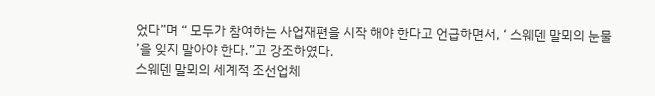었다”며 “ 모두가 참여하는 사업재편을 시작 해야 한다고 언급하면서, ‘ 스웨덴 말뫼의 눈물
’을 잊지 말아야 한다.”고 강조하였다.
스웨덴 말뫼의 세계적 조선업체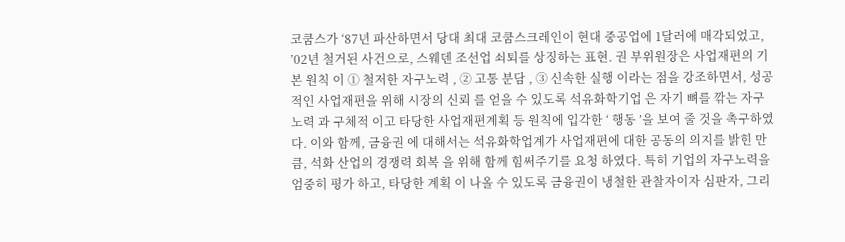코쿰스가 ‘87년 파산하면서 당대 최대 코쿰스크레인이 현대 중공업에 1달러에 매각되었고, ’02년 철거된 사건으로, 스웨덴 조선업 쇠퇴를 상징하는 표현. 권 부위원장은 사업재편의 기본 원칙 이 ➀ 철저한 자구노력 , ➁ 고통 분담 , ➂ 신속한 실행 이라는 점을 강조하면서, 성공적인 사업재편을 위해 시장의 신뢰 를 얻을 수 있도록 석유화학기업 은 자기 뼈를 깎는 자구노력 과 구체적 이고 타당한 사업재편계획 등 원칙에 입각한 ‘ 행동 ’을 보여 줄 것을 촉구하였다. 이와 함께, 금융권 에 대해서는 석유화학업계가 사업재편에 대한 공동의 의지를 밝힌 만큼, 석화 산업의 경쟁력 회복 을 위해 함께 힘써주기를 요청 하였다. 특히 기업의 자구노력을 엄중히 평가 하고, 타당한 계획 이 나올 수 있도록 금융권이 냉철한 관찰자이자 심판자, 그리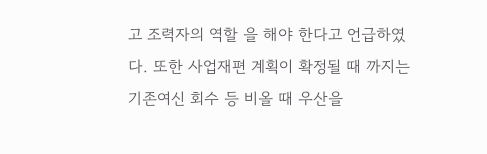고 조력자의 역할 을 해야 한다고 언급하였다. 또한 사업재편 계획이 확정될 때 까지는 기존여신 회수 등 비올 때 우산을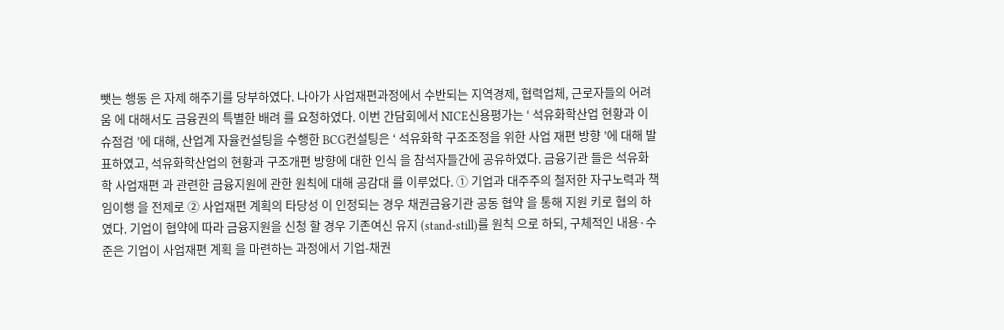뺏는 행동 은 자제 해주기를 당부하였다. 나아가 사업재편과정에서 수반되는 지역경제, 협력업체, 근로자들의 어려움 에 대해서도 금융권의 특별한 배려 를 요청하였다. 이번 간담회에서 NICE신용평가는 ‘ 석유화학산업 현황과 이슈점검 ’에 대해, 산업계 자율컨설팅을 수행한 BCG컨설팅은 ‘ 석유화학 구조조정을 위한 사업 재편 방향 ’에 대해 발표하였고, 석유화학산업의 현황과 구조개편 방향에 대한 인식 을 참석자들간에 공유하였다. 금융기관 들은 석유화학 사업재편 과 관련한 금융지원에 관한 원칙에 대해 공감대 를 이루었다. ➀ 기업과 대주주의 철저한 자구노력과 책임이행 을 전제로 ➁ 사업재편 계획의 타당성 이 인정되는 경우 채권금융기관 공동 협약 을 통해 지원 키로 협의 하였다. 기업이 협약에 따라 금융지원을 신청 할 경우 기존여신 유지 (stand-still)를 원칙 으로 하되, 구체적인 내용·수준은 기업이 사업재편 계획 을 마련하는 과정에서 기업-채권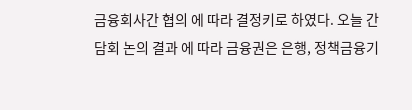금융회사간 협의 에 따라 결정키로 하였다. 오늘 간담회 논의 결과 에 따라 금융권은 은행, 정책금융기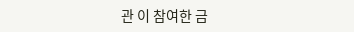관 이 참여한 금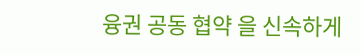융권 공동 협약 을 신속하게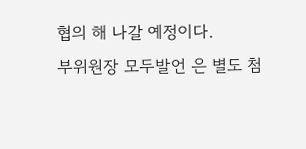협의 해 나갈 예정이다.
부위원장 모두발언 은 별도 첨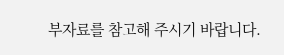부자료를 참고해 주시기 바랍니다.